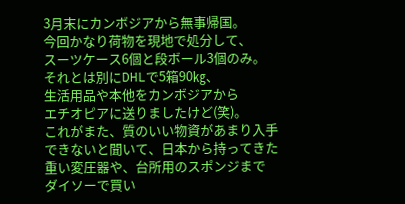3月末にカンボジアから無事帰国。
今回かなり荷物を現地で処分して、
スーツケース6個と段ボール3個のみ。
それとは別にDHLで5箱90㎏、
生活用品や本他をカンボジアから
エチオピアに送りましたけど(笑)。
これがまた、質のいい物資があまり入手
できないと聞いて、日本から持ってきた
重い変圧器や、台所用のスポンジまで
ダイソーで買い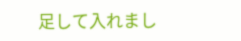足して入れまし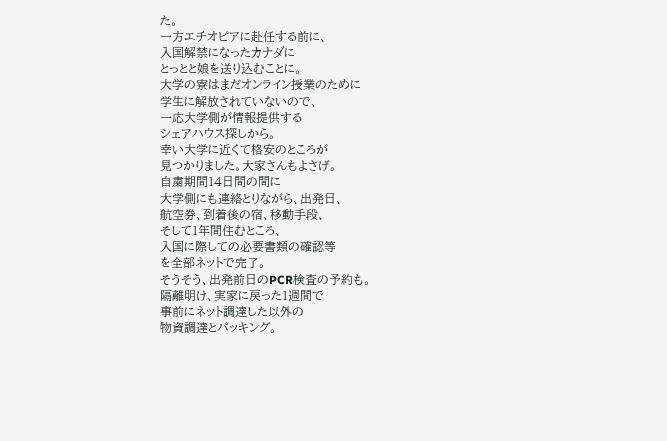た。
一方エチオピアに赴任する前に、
入国解禁になったカナダに
とっとと娘を送り込むことに。
大学の寮はまだオンライン授業のために
学生に解放されていないので、
一応大学側が情報提供する
シェアハウス探しから。
幸い大学に近くて格安のところが
見つかりました。大家さんもよさげ。
自粛期間14日間の間に
大学側にも連絡とりながら、出発日、
航空券、到着後の宿、移動手段、
そして1年間住むところ、
入国に際しての必要書類の確認等
を全部ネットで完了。
そうそう、出発前日のPCR検査の予約も。
隔離明け、実家に戻った1週間で
事前にネット調達した以外の
物資調達とパッキング。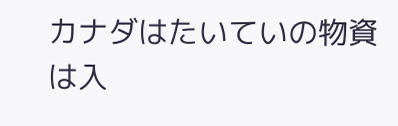カナダはたいていの物資は入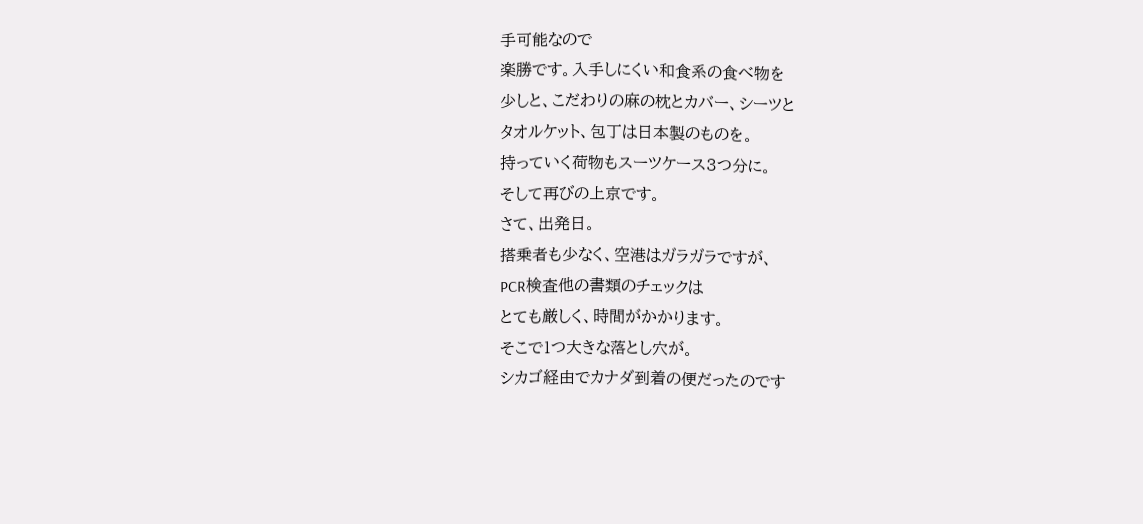手可能なので
楽勝です。入手しにくい和食系の食べ物を
少しと、こだわりの麻の枕とカバー、シーツと
タオルケット、包丁は日本製のものを。
持っていく荷物もスーツケース3つ分に。
そして再びの上京です。
さて、出発日。
搭乗者も少なく、空港はガラガラですが、
PCR検査他の書類のチェックは
とても厳しく、時間がかかります。
そこで1つ大きな落とし穴が。
シカゴ経由でカナダ到着の便だったのです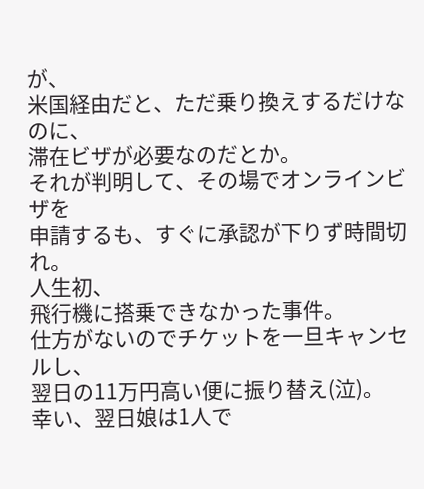が、
米国経由だと、ただ乗り換えするだけなのに、
滞在ビザが必要なのだとか。
それが判明して、その場でオンラインビザを
申請するも、すぐに承認が下りず時間切れ。
人生初、
飛行機に搭乗できなかった事件。
仕方がないのでチケットを一旦キャンセルし、
翌日の11万円高い便に振り替え(泣)。
幸い、翌日娘は1人で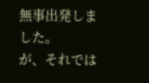無事出発しました。
が、それでは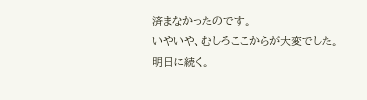済まなかったのです。
いやいや、むしろここからが大変でした。
明日に続く。